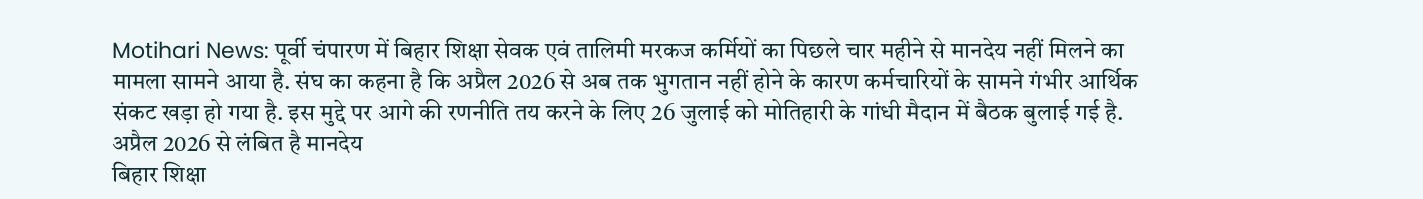Motihari News: पूर्वी चंपारण में बिहार शिक्षा सेवक एवं तालिमी मरकज कर्मियों का पिछले चार महीने से मानदेय नहीं मिलने का मामला सामने आया है. संघ का कहना है कि अप्रैल 2026 से अब तक भुगतान नहीं होने के कारण कर्मचारियों के सामने गंभीर आर्थिक संकट खड़ा हो गया है. इस मुद्दे पर आगे की रणनीति तय करने के लिए 26 जुलाई को मोतिहारी के गांधी मैदान में बैठक बुलाई गई है.
अप्रैल 2026 से लंबित है मानदेय
बिहार शिक्षा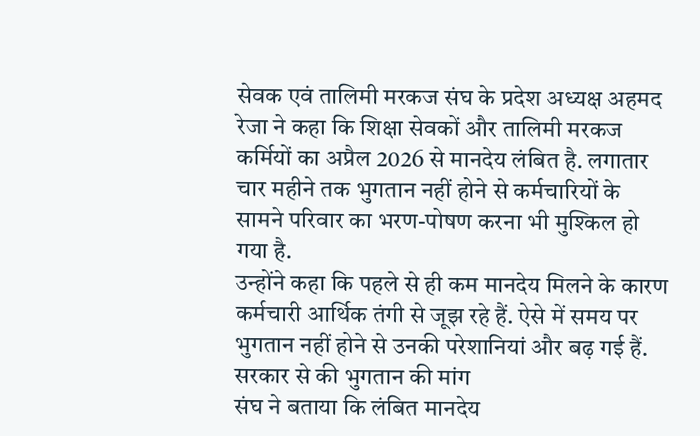सेवक एवं तालिमी मरकज संघ के प्रदेश अध्यक्ष अहमद रेजा ने कहा कि शिक्षा सेवकों और तालिमी मरकज कर्मियों का अप्रैल 2026 से मानदेय लंबित है. लगातार चार महीने तक भुगतान नहीं होने से कर्मचारियों के सामने परिवार का भरण-पोषण करना भी मुश्किल हो गया है.
उन्होंने कहा कि पहले से ही कम मानदेय मिलने के कारण कर्मचारी आर्थिक तंगी से जूझ रहे हैं. ऐसे में समय पर भुगतान नहीं होने से उनकी परेशानियां और बढ़ गई हैं.
सरकार से की भुगतान की मांग
संघ ने बताया कि लंबित मानदेय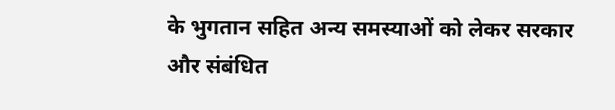के भुगतान सहित अन्य समस्याओं को लेकर सरकार और संबंधित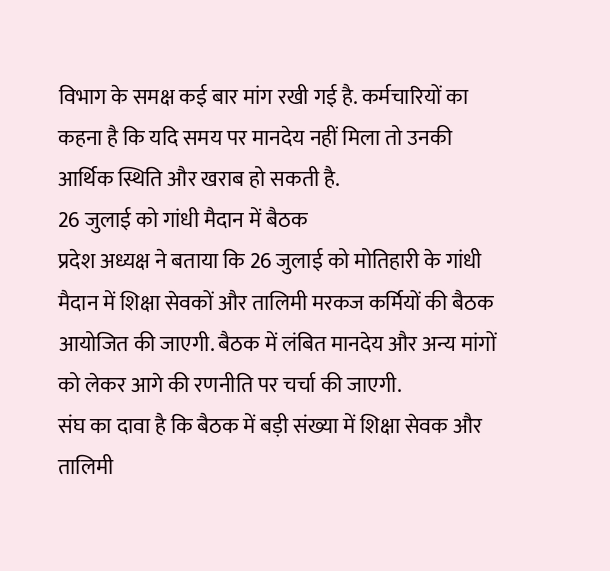विभाग के समक्ष कई बार मांग रखी गई है. कर्मचारियों का कहना है कि यदि समय पर मानदेय नहीं मिला तो उनकी आर्थिक स्थिति और खराब हो सकती है.
26 जुलाई को गांधी मैदान में बैठक
प्रदेश अध्यक्ष ने बताया कि 26 जुलाई को मोतिहारी के गांधी मैदान में शिक्षा सेवकों और तालिमी मरकज कर्मियों की बैठक आयोजित की जाएगी. बैठक में लंबित मानदेय और अन्य मांगों को लेकर आगे की रणनीति पर चर्चा की जाएगी.
संघ का दावा है कि बैठक में बड़ी संख्या में शिक्षा सेवक और तालिमी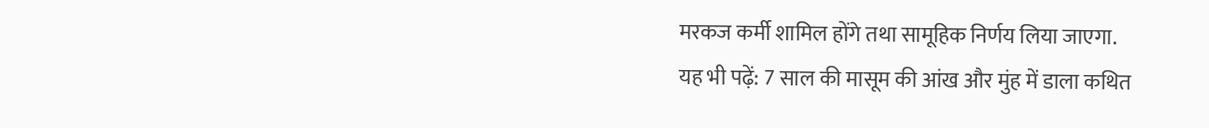मरकज कर्मी शामिल होंगे तथा सामूहिक निर्णय लिया जाएगा.
यह भी पढ़ें: 7 साल की मासूम की आंख और मुंह में डाला कथित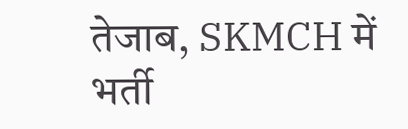तेजाब, SKMCH में भर्ती